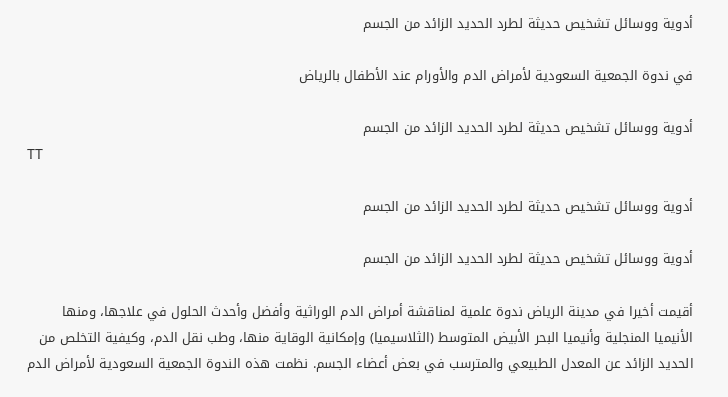أدوية ووسائل تشخيص حديثة لطرد الحديد الزائد من الجسم

في ندوة الجمعية السعودية لأمراض الدم والأورام عند الأطفال بالرياض

أدوية ووسائل تشخيص حديثة لطرد الحديد الزائد من الجسم
TT

أدوية ووسائل تشخيص حديثة لطرد الحديد الزائد من الجسم

أدوية ووسائل تشخيص حديثة لطرد الحديد الزائد من الجسم

أقيمت أخيرا في مدينة الرياض ندوة علمية لمناقشة أمراض الدم الوراثية وأفضل وأحدث الحلول في علاجها، ومنها الأنيميا المنجلية وأنيميا البحر الأبيض المتوسط (الثلاسيميا) وإمكانية الوقاية منها، وطب نقل الدم، وكيفية التخلص من الحديد الزائد عن المعدل الطبيعي والمترسب في بعض أعضاء الجسم. نظمت هذه الندوة الجمعية السعودية لأمراض الدم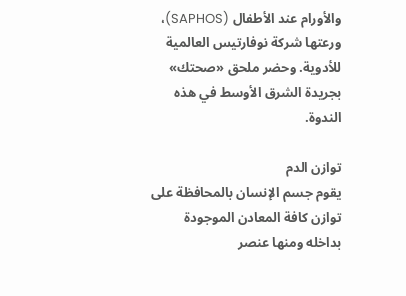والأورام عند الأطفال (SAPHOS)، ورعتها شركة نوفارتيس العالمية للأدوية. وحضر ملحق «صحتك» بجريدة الشرق الأوسط في هذه الندوة.

توازن الدم
يقوم جسم الإنسان بالمحافظة على توازن كافة المعادن الموجودة بداخله ومنها عنصر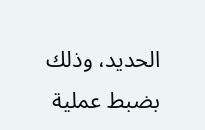الحديد، وذلك بضبط عملية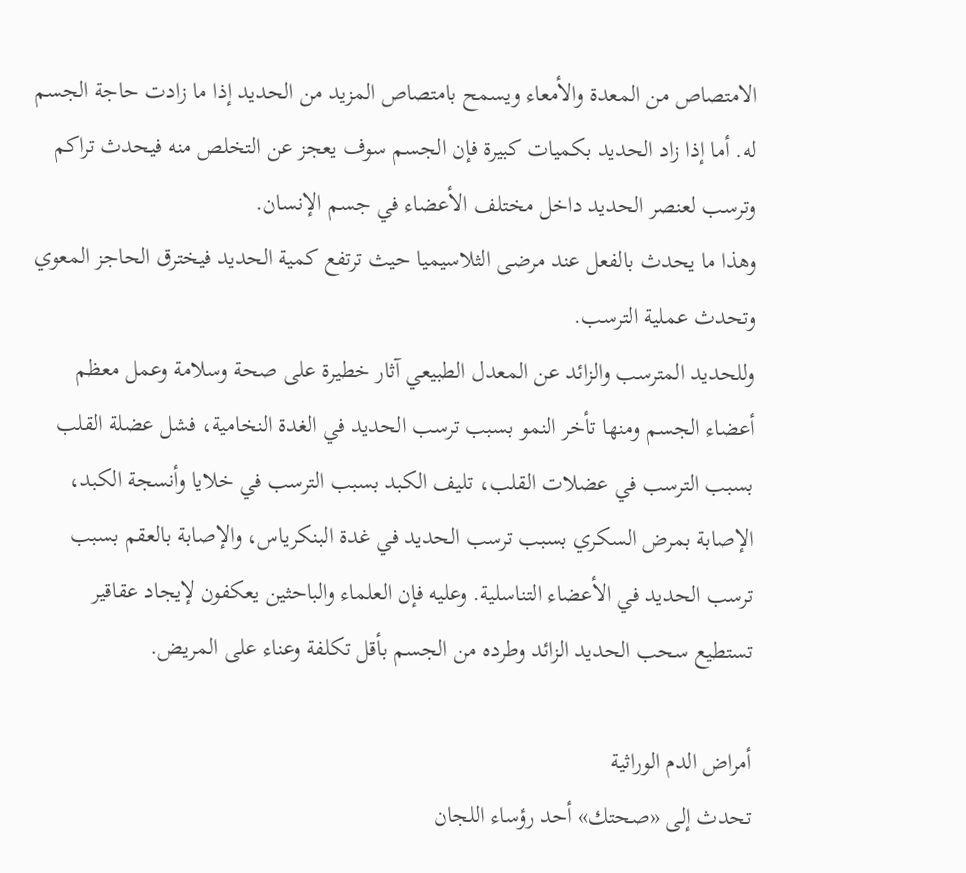الامتصاص من المعدة والأمعاء ويسمح بامتصاص المزيد من الحديد إذا ما زادت حاجة الجسم له. أما إذا زاد الحديد بكميات كبيرة فإن الجسم سوف يعجز عن التخلص منه فيحدث تراكم وترسب لعنصر الحديد داخل مختلف الأعضاء في جسم الإنسان.
وهذا ما يحدث بالفعل عند مرضى الثلاسيميا حيث ترتفع كمية الحديد فيخترق الحاجز المعوي وتحدث عملية الترسب.
وللحديد المترسب والزائد عن المعدل الطبيعي آثار خطيرة على صحة وسلامة وعمل معظم أعضاء الجسم ومنها تأخر النمو بسبب ترسب الحديد في الغدة النخامية، فشل عضلة القلب بسبب الترسب في عضلات القلب، تليف الكبد بسبب الترسب في خلايا وأنسجة الكبد، الإصابة بمرض السكري بسبب ترسب الحديد في غدة البنكرياس، والإصابة بالعقم بسبب ترسب الحديد في الأعضاء التناسلية. وعليه فإن العلماء والباحثين يعكفون لإيجاد عقاقير تستطيع سحب الحديد الزائد وطرده من الجسم بأقل تكلفة وعناء على المريض.

أمراض الدم الوراثية
تحدث إلى «صحتك» أحد رؤساء اللجان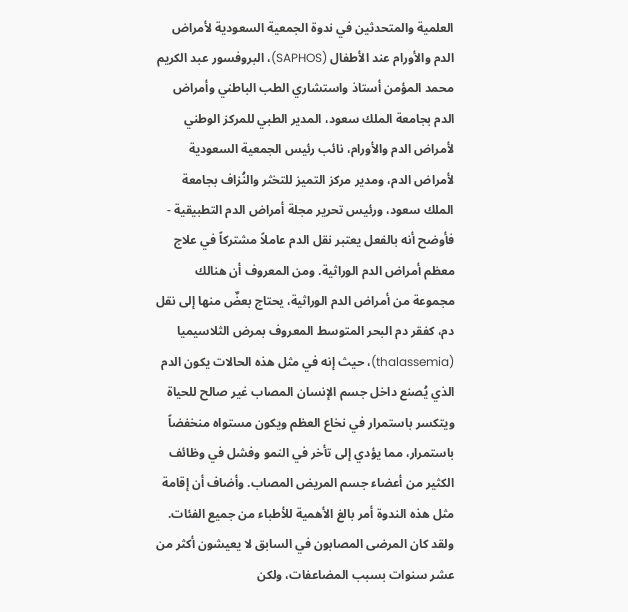العلمية والمتحدثين في ندوة الجمعية السعودية لأمراض الدم والأورام عند الأطفال (SAPHOS)، البروفسور عبد الكريم محمد المؤمن أستاذ واستشاري الطب الباطني وأمراض الدم بجامعة الملك سعود، المدير الطبي للمركز الوطني لأمراض الدم والأورام، نائب رئيس الجمعية السعودية لأمراض الدم، ومدير مركز التميز للتخثر والنُزاف بجامعة الملك سعود، ورئيس تحرير مجلة أمراض الدم التطبيقية - فأوضح أنه بالفعل يعتبر نقل الدم عاملاً مشتركاً في علاج معظم أمراض الدم الوراثية. ومن المعروف أن هنالك مجموعة من أمراض الدم الوراثية، يحتاج بعضٌ منها إلى نقل دم، كفقر دم البحر المتوسط المعروف بمرض الثلاسيميا (thalassemia)، حيث إنه في مثل هذه الحالات يكون الدم الذي يُصنع داخل جسم الإنسان المصاب غير صالح للحياة ويتكسر باستمرار في نخاع العظم ويكون مستواه منخفضاً باستمرار، مما يؤدي إلى تأخر في النمو وفشل في وظائف الكثير من أعضاء جسم المريض المصاب. وأضاف أن إقامة مثل هذه الندوة أمر بالغ الأهمية للأطباء من جميع الفئات.
ولقد كان المرضى المصابون في السابق لا يعيشون أكثر من عشر سنوات بسبب المضاعفات، ولكن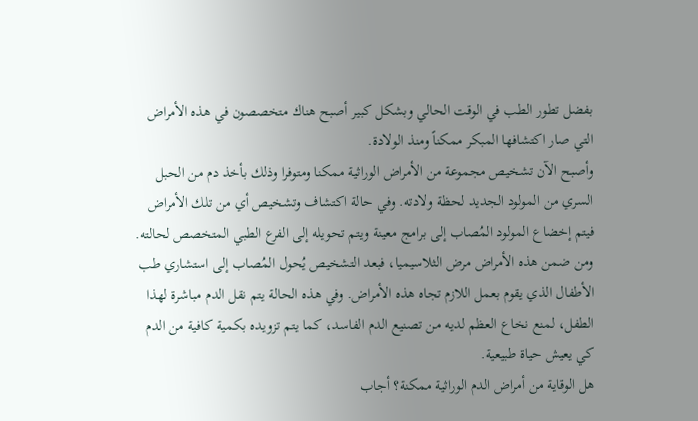بفضل تطور الطب في الوقت الحالي وبشكل كبير أصبح هناك متخصصون في هذه الأمراض التي صار اكتشافها المبكر ممكناً ومنذ الولادة.
وأصبح الآن تشخيص مجموعة من الأمراض الوراثية ممكنا ومتوفرا وذلك بأخذ دم من الحبل السري من المولود الجديد لحظة ولادته. وفي حالة اكتشاف وتشخيص أي من تلك الأمراض فيتم إخضاع المولود المُصاب إلى برامج معينة ويتم تحويله إلى الفرع الطبي المتخصص لحالته. ومن ضمن هذه الأمراض مرض الثلاسيميا، فبعد التشخيص يُحول المُصاب إلى استشاري طب الأطفال الذي يقوم بعمل اللازم تجاه هذه الأمراض. وفي هذه الحالة يتم نقل الدم مباشرة لهذا الطفل، لمنع نخاع العظم لديه من تصنيع الدم الفاسد، كما يتم تزويده بكمية كافية من الدم كي يعيش حياة طبيعية.
هل الوقاية من أمراض الدم الوراثية ممكنة؟ أجاب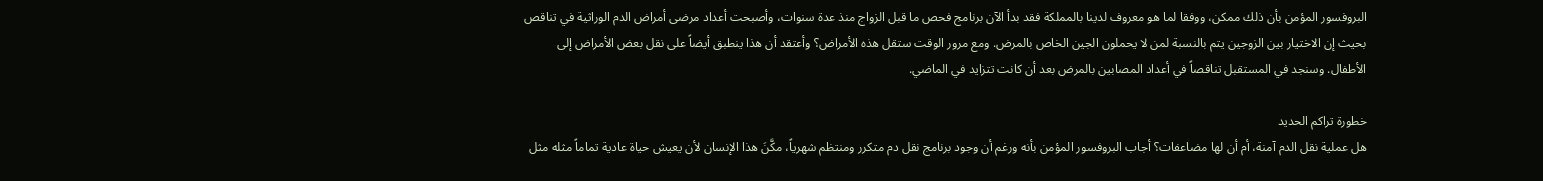البروفسور المؤمن بأن ذلك ممكن، ووفقا لما هو معروف لدينا بالمملكة فقد بدأ الآن برنامج فحص ما قبل الزواج منذ عدة سنوات، وأصبحت أعداد مرضى أمراض الدم الوراثية في تناقص بحيث إن الاختيار بين الزوجين يتم بالنسبة لمن لا يحملون الجين الخاص بالمرض. ومع مرور الوقت ستقل هذه الأمراض؟ وأعتقد أن هذا ينطبق أيضاً على نقل بعض الأمراض إلى الأطفال. وسنجد في المستقبل تناقصاً في أعداد المصابين بالمرض بعد أن كانت تتزايد في الماضي.

خطورة تراكم الحديد
هل عملية نقل الدم آمنة، أم أن لها مضاعفات؟ أجاب البروفسور المؤمن بأنه ورغم أن وجود برنامج نقل دم متكرر ومنتظم شهرياً، مكَّنَ هذا الإنسان لأن يعيش حياة عادية تماماً مثله مثل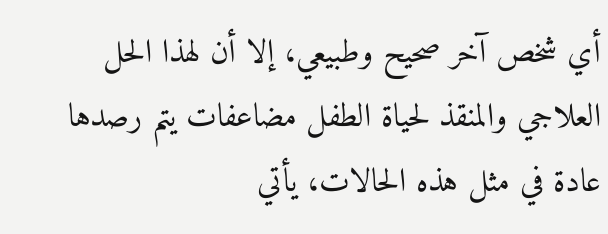أي شخص آخر صحيح وطبيعي، إلا أن لهذا الحل العلاجي والمنقذ لحياة الطفل مضاعفات يتم رصدها عادة في مثل هذه الحالات، يأتي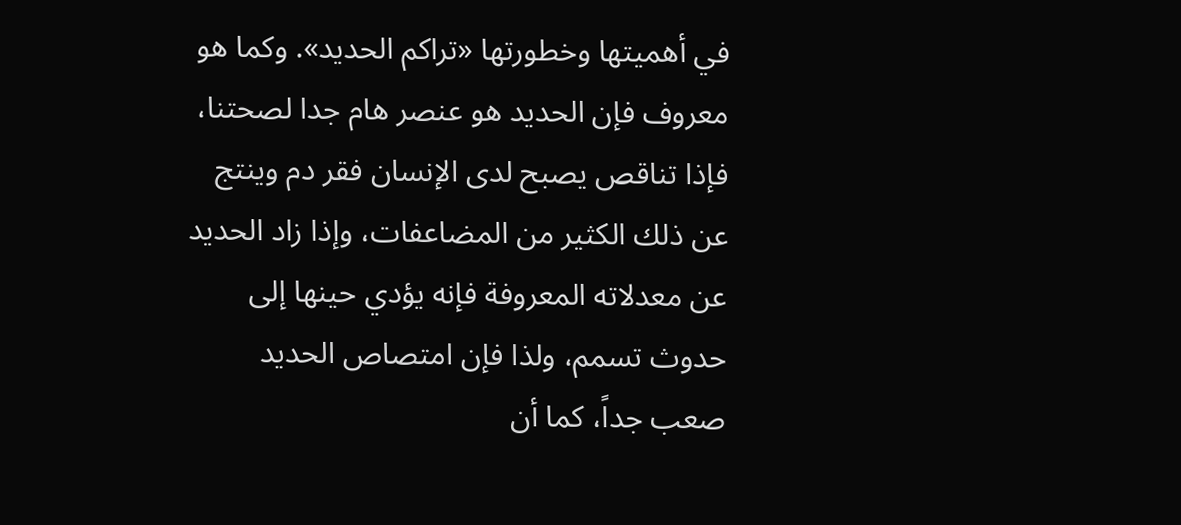في أهميتها وخطورتها «تراكم الحديد». وكما هو معروف فإن الحديد هو عنصر هام جدا لصحتنا، فإذا تناقص يصبح لدى الإنسان فقر دم وينتج عن ذلك الكثير من المضاعفات، وإذا زاد الحديد عن معدلاته المعروفة فإنه يؤدي حينها إلى حدوث تسمم، ولذا فإن امتصاص الحديد صعب جداً، كما أن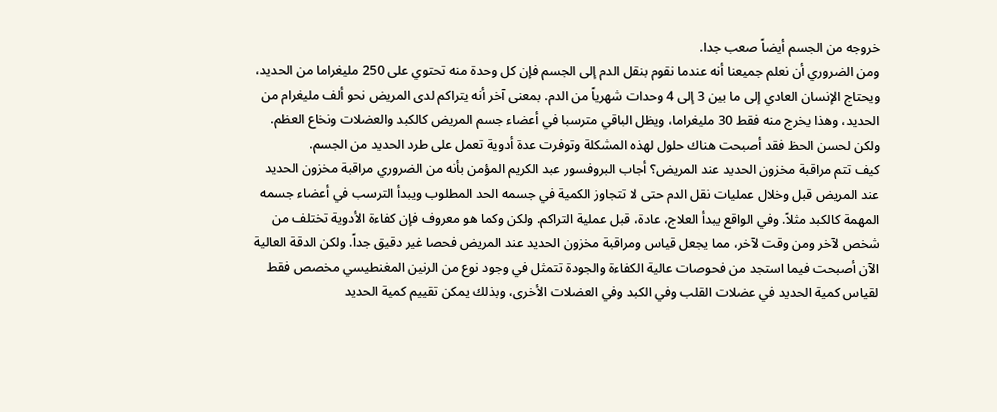خروجه من الجسم أيضاً صعب جدا.
ومن الضروري أن نعلم جميعنا أنه عندما نقوم بنقل الدم إلى الجسم فإن كل وحدة منه تحتوي على 250 مليغراما من الحديد، ويحتاج الإنسان العادي إلى ما بين 3 إلى 4 وحدات شهرياً من الدم. بمعنى آخر أنه يتراكم لدى المريض نحو ألف مليغرام من الحديد، وهذا يخرج منه فقط 30 مليغراما، ويظل الباقي مترسبا في أعضاء جسم المريض كالكبد والعضلات ونخاع العظم. ولكن لحسن الحظ فقد أصبحت هناك حلول لهذه المشكلة وتوفرت عدة أدوية تعمل على طرد الحديد من الجسم.
كيف تتم مراقبة مخزون الحديد عند المريض؟ أجاب البروفسور عبد الكريم المؤمن بأنه من الضروري مراقبة مخزون الحديد عند المريض قبل وخلال عمليات نقل الدم حتى لا تتجاوز الكمية في جسمه الحد المطلوب ويبدأ الترسب في أعضاء جسمه المهمة كالكبد مثلاً. وفي الواقع يبدأ العلاج، عادة، قبل عملية التراكم. ولكن وكما هو معروف فإن كفاءة الأدوية تختلف من شخص لآخر ومن وقت لآخر، مما يجعل قياس ومراقبة مخزون الحديد عند المريض فحصا غير دقيق جداً. ولكن الدقة العالية الآن أصبحت فيما استجد من فحوصات عالية الكفاءة والجودة تتمثل في وجود نوع من الرنين المغنطيسي مخصص فقط لقياس كمية الحديد في عضلات القلب وفي الكبد وفي العضلات الأخرى، وبذلك يمكن تقييم كمية الحديد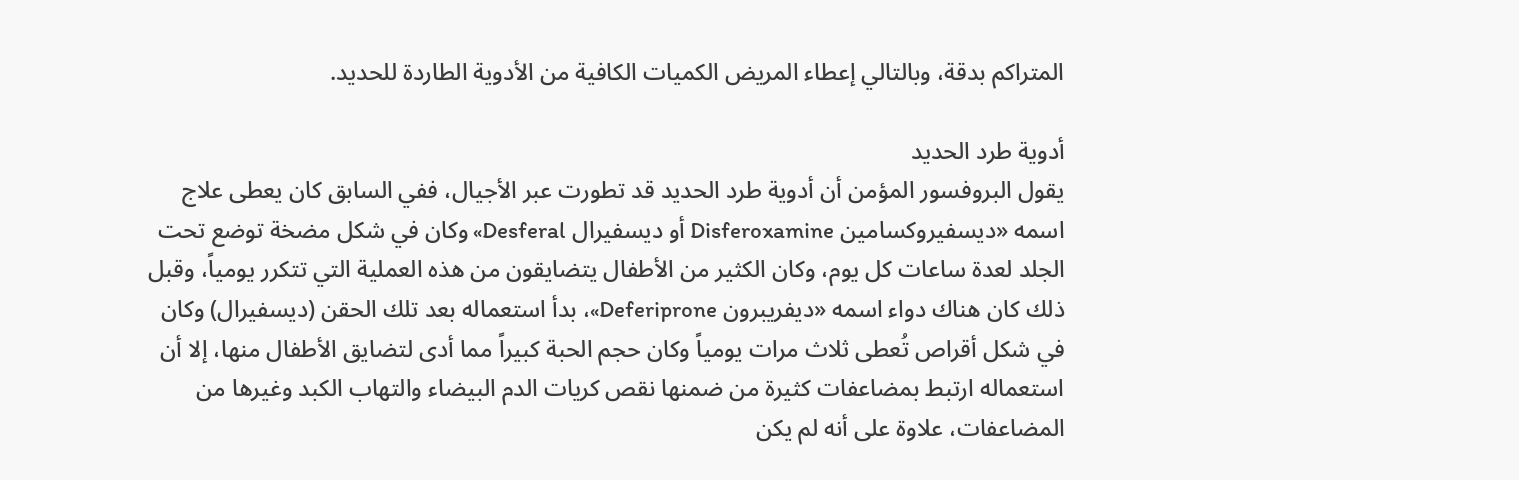المتراكم بدقة، وبالتالي إعطاء المريض الكميات الكافية من الأدوية الطاردة للحديد.

أدوية طرد الحديد
يقول البروفسور المؤمن أن أدوية طرد الحديد قد تطورت عبر الأجيال، ففي السابق كان يعطى علاج اسمه «ديسفيروكسامين Disferoxamine أو ديسفيرال Desferal» وكان في شكل مضخة توضع تحت الجلد لعدة ساعات كل يوم، وكان الكثير من الأطفال يتضايقون من هذه العملية التي تتكرر يومياً، وقبل ذلك كان هناك دواء اسمه «ديفريبرون Deferiprone»، بدأ استعماله بعد تلك الحقن (ديسفيرال) وكان في شكل أقراص تُعطى ثلاث مرات يومياً وكان حجم الحبة كبيراً مما أدى لتضايق الأطفال منها، إلا أن استعماله ارتبط بمضاعفات كثيرة من ضمنها نقص كريات الدم البيضاء والتهاب الكبد وغيرها من المضاعفات، علاوة على أنه لم يكن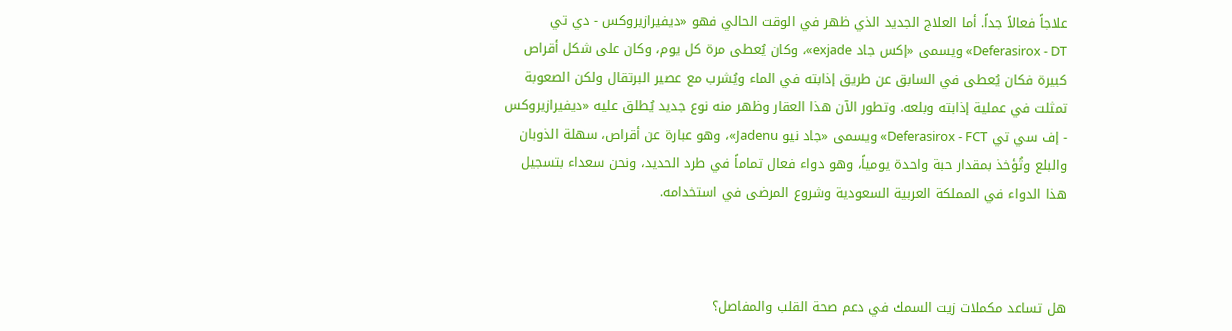علاجاً فعالاً جداً. أما العلاج الجديد الذي ظهر في الوقت الحالي فهو «ديفيرازيروكس - دي تي Deferasirox - DT» ويسمى «إكس جاد exjade»، وكان يُعطى مرة كل يوم، وكان على شكل أقراص كبيرة فكان يُعطى في السابق عن طريق إذابته في الماء ويُشرب مع عصير البرتقال ولكن الصعوبة تمثلت في عملية إذابته وبلعه. وتطور الآن هذا العقار وظهر منه نوع جديد يُطلق عليه «ديفيرازيروكس - إف سي تي Deferasirox - FCT» ويسمى «جاد نيو Jadenu»، وهو عبارة عن أقراص، سهلة الذوبان والبلع وتُؤخذ بمقدار حبة واحدة يومياً، وهو دواء فعال تماماً في طرد الحديد، ونحن سعداء بتسجيل هذا الدواء في المملكة العربية السعودية وشروع المرضى في استخدامه.



هل تساعد مكملات زيت السمك في دعم صحة القلب والمفاصل؟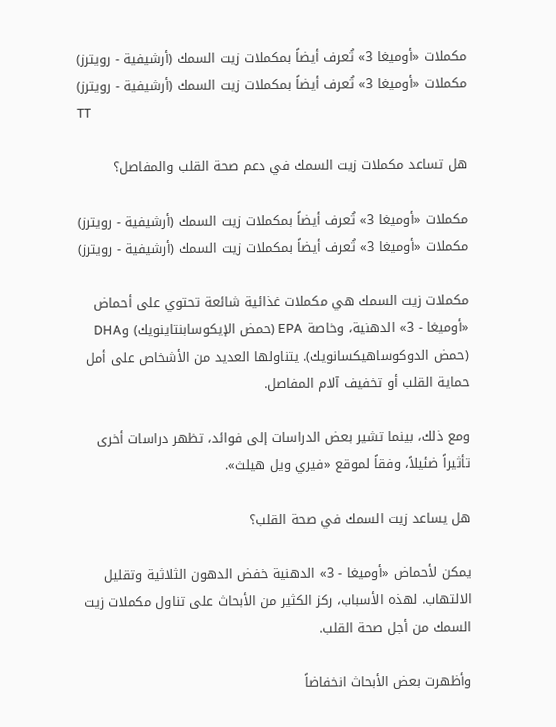مكملات «أوميغا 3» تُعرف أيضاً بمكملات زيت السمك (أرشيفية - رويترز)
مكملات «أوميغا 3» تُعرف أيضاً بمكملات زيت السمك (أرشيفية - رويترز)
TT

هل تساعد مكملات زيت السمك في دعم صحة القلب والمفاصل؟

مكملات «أوميغا 3» تُعرف أيضاً بمكملات زيت السمك (أرشيفية - رويترز)
مكملات «أوميغا 3» تُعرف أيضاً بمكملات زيت السمك (أرشيفية - رويترز)

مكملات زيت السمك هي مكملات غذائية شائعة تحتوي على أحماض «أوميغا - 3» الدهنية، وخاصة EPA (حمض الإيكوسابنتاينويك) وDHA (حمض الدوكوساهيكسانويك). يتناولها العديد من الأشخاص على أمل حماية القلب أو تخفيف آلام المفاصل.

ومع ذلك، بينما تشير بعض الدراسات إلى فوائد، تظهر دراسات أخرى تأثيراً ضئيلاً، وفقاً لموقع «فيري ويل هيلث».

هل يساعد زيت السمك في صحة القلب؟

يمكن لأحماض «أوميغا - 3» الدهنية خفض الدهون الثلاثية وتقليل الالتهاب. لهذه الأسباب، ركز الكثير من الأبحاث على تناول مكملات زيت السمك من أجل صحة القلب.

وأظهرت بعض الأبحاث انخفاضاً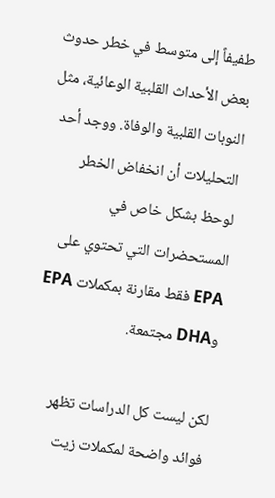طفيفاً إلى متوسط في خطر حدوث بعض الأحداث القلبية الوعائية، مثل النوبات القلبية والوفاة. ووجد أحد التحليلات أن انخفاض الخطر لوحظ بشكل خاص في المستحضرات التي تحتوي على EPA فقط مقارنة بمكملات EPA وDHA مجتمعة.

لكن ليست كل الدراسات تظهر فوائد واضحة لمكملات زيت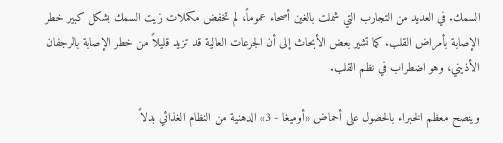السمك. في العديد من التجارب التي شملت بالغين أصحاء عموماً، لم تخفض مكملات زيت السمك بشكل كبير خطر الإصابة بأمراض القلب. كما تشير بعض الأبحاث إلى أن الجرعات العالية قد تزيد قليلاً من خطر الإصابة بالرجفان الأذيني، وهو اضطراب في نظم القلب.

وينصح معظم الخبراء بالحصول على أحماض «أوميغا - 3» الدهنية من النظام الغذائي بدلاً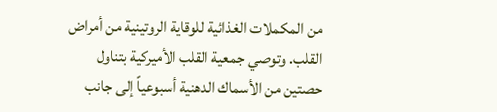من المكملات الغذائية للوقاية الروتينية من أمراض القلب. وتوصي جمعية القلب الأميركية بتناول حصتين من الأسماك الدهنية أسبوعياً إلى جانب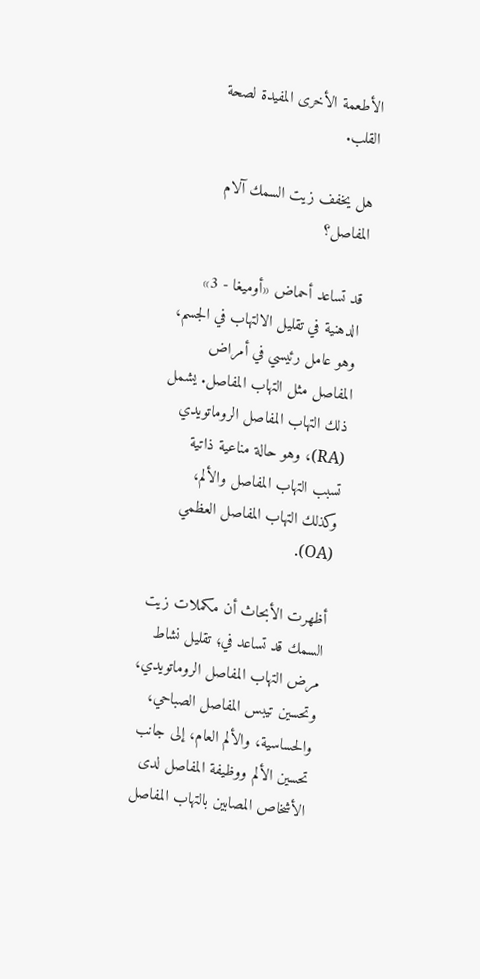الأطعمة الأخرى المفيدة لصحة القلب.

هل يخفف زيت السمك آلام المفاصل؟

قد تساعد أحماض «أوميغا - 3» الدهنية في تقليل الالتهاب في الجسم، وهو عامل رئيسي في أمراض المفاصل مثل التهاب المفاصل. يشمل ذلك التهاب المفاصل الروماتويدي (RA)، وهو حالة مناعية ذاتية تسبب التهاب المفاصل والألم، وكذلك التهاب المفاصل العظمي (OA).

أظهرت الأبحاث أن مكملات زيت السمك قد تساعد في؛ تقليل نشاط مرض التهاب المفاصل الروماتويدي، وتحسين تيبس المفاصل الصباحي، والحساسية، والألم العام، إلى جانب تحسين الألم ووظيفة المفاصل لدى الأشخاص المصابين بالتهاب المفاصل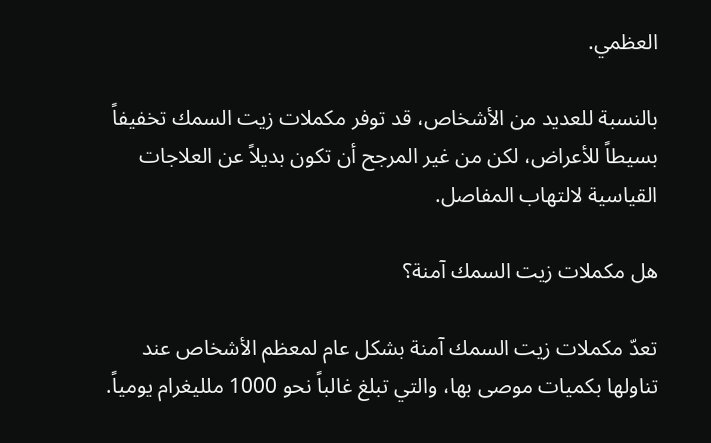العظمي.

بالنسبة للعديد من الأشخاص، قد توفر مكملات زيت السمك تخفيفاً بسيطاً للأعراض، لكن من غير المرجح أن تكون بديلاً عن العلاجات القياسية لالتهاب المفاصل.

هل مكملات زيت السمك آمنة؟

تعدّ مكملات زيت السمك آمنة بشكل عام لمعظم الأشخاص عند تناولها بكميات موصى بها، والتي تبلغ غالباً نحو 1000 ملليغرام يومياً.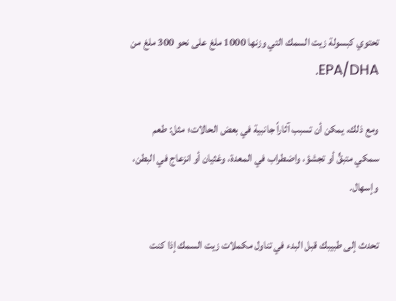تحتوي كبسولة زيت السمك التي وزنها 1000 ملغ على نحو 300 ملغ من EPA/DHA.

ومع ذلك، يمكن أن تسبب آثاراً جانبية في بعض الحالات؛ مثل: طعم سمكي متبقٍّ أو تجشؤ، واضطراب في المعدة، وغثيان أو انزعاج في البطن، وإسهال.

تحدث إلى طبيبك قبل البدء في تناول مكملات زيت السمك إذا كنت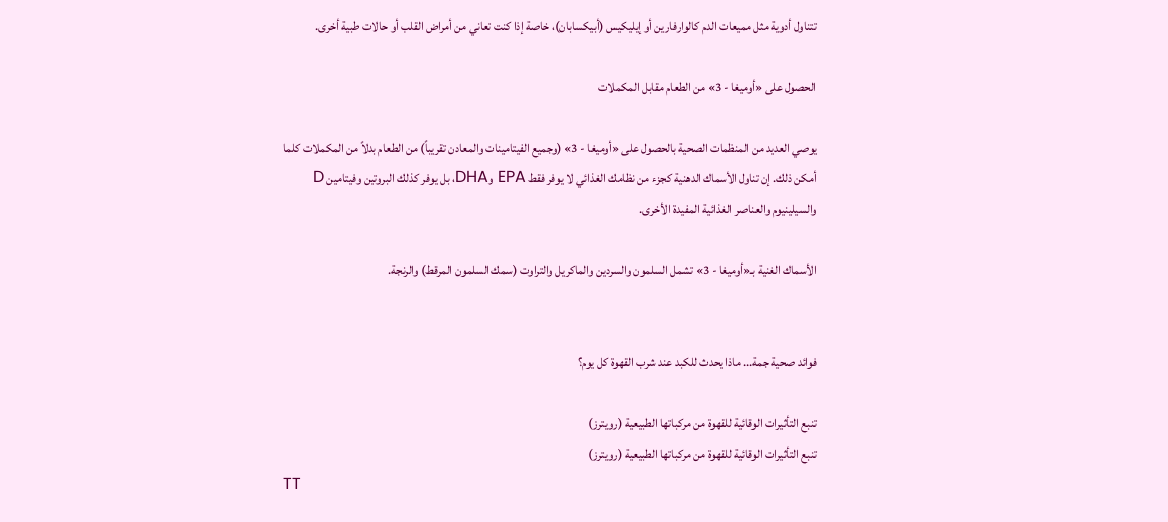تتناول أدوية مثل مميعات الدم كالوارفارين أو إيليكيس (أبيكسابان)، خاصة إذا كنت تعاني من أمراض القلب أو حالات طبية أخرى.

الحصول على «أوميغا - 3» من الطعام مقابل المكملات

يوصي العديد من المنظمات الصحية بالحصول على «أوميغا - 3» (وجميع الفيتامينات والمعادن تقريباً) من الطعام بدلاً من المكملات كلما أمكن ذلك. إن تناول الأسماك الدهنية كجزء من نظامك الغذائي لا يوفر فقط EPA وDHA، بل يوفر كذلك البروتين وفيتامين D والسيلينيوم والعناصر الغذائية المفيدة الأخرى.

الأسماك الغنية بـ«أوميغا - 3» تشمل السلمون والسردين والماكريل والتراوت (سمك السلمون المرقط) والرنجة.


فوائد صحية جمة... ماذا يحدث للكبد عند شرب القهوة كل يوم؟

تنبع التأثيرات الوقائية للقهوة من مركباتها الطبيعية (رويترز)
تنبع التأثيرات الوقائية للقهوة من مركباتها الطبيعية (رويترز)
TT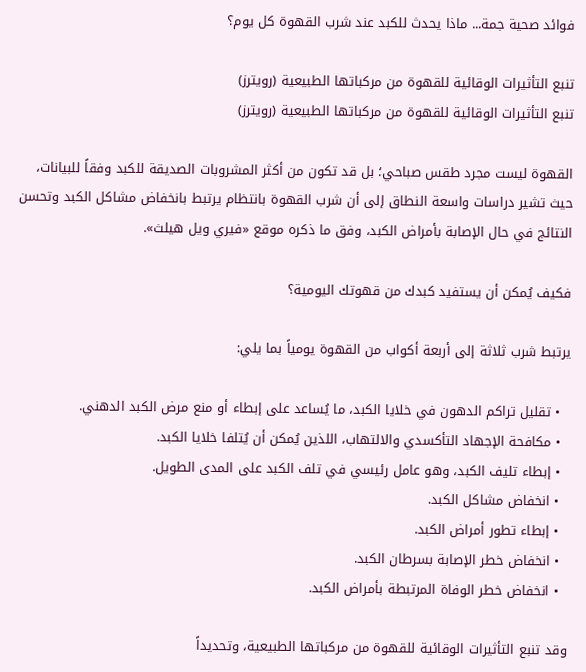فوائد صحية جمة... ماذا يحدث للكبد عند شرب القهوة كل يوم؟

تنبع التأثيرات الوقائية للقهوة من مركباتها الطبيعية (رويترز)
تنبع التأثيرات الوقائية للقهوة من مركباتها الطبيعية (رويترز)

القهوة ليست مجرد طقس صباحي؛ بل قد تكون من أكثر المشروبات الصديقة للكبد وفقاً للبيانات، حيث تشير دراسات واسعة النطاق إلى أن شرب القهوة بانتظام يرتبط بانخفاض مشاكل الكبد وتحسن النتائج في حال الإصابة بأمراض الكبد، وفق ما ذكره موقع «فيري ويل هيلث».

فكيف يُمكن أن يستفيد كبدك من قهوتك اليومية؟

يرتبط شرب ثلاثة إلى أربعة أكواب من القهوة يومياً بما يلي:

  • تقليل تراكم الدهون في خلايا الكبد، ما يُساعد على إبطاء أو منع مرض الكبد الدهني.
  • مكافحة الإجهاد التأكسدي والالتهاب، اللذين يُمكن أن يُتلفا خلايا الكبد.
  • إبطاء تليف الكبد، وهو عامل رئيسي في تلف الكبد على المدى الطويل.
  • انخفاض مشاكل الكبد.
  • إبطاء تطور أمراض الكبد.
  • انخفاض خطر الإصابة بسرطان الكبد.
  • انخفاض خطر الوفاة المرتبطة بأمراض الكبد.

وقد تنبع التأثيرات الوقائية للقهوة من مركباتها الطبيعية، وتحديداً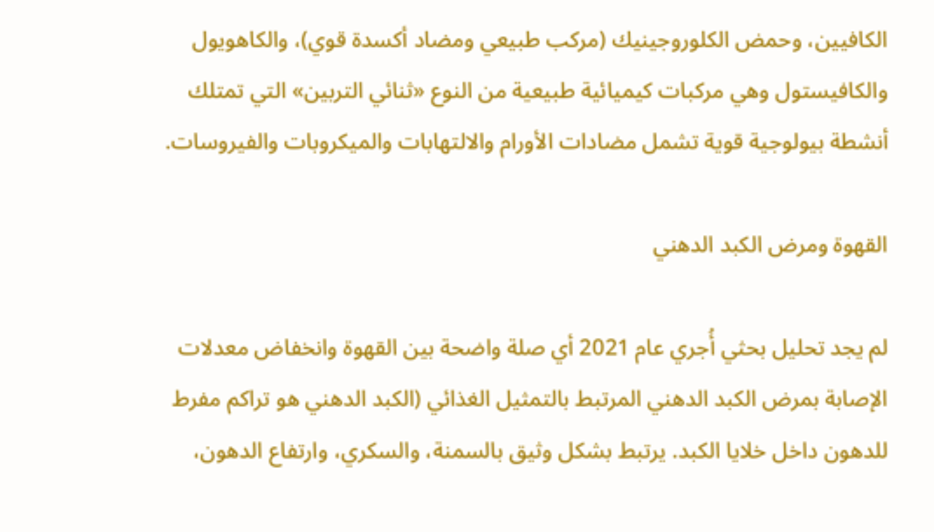الكافيين، وحمض الكلوروجينيك (مركب طبيعي ومضاد أكسدة قوي)، والكاهويول والكافيستول وهي مركبات كيميائية طبيعية من النوع «ثنائي التربين» التي تمتلك أنشطة بيولوجية قوية تشمل مضادات الأورام والالتهابات والميكروبات والفيروسات.

القهوة ومرض الكبد الدهني

لم يجد تحليل بحثي أُجري عام 2021 أي صلة واضحة بين القهوة وانخفاض معدلات الإصابة بمرض الكبد الدهني المرتبط بالتمثيل الغذائي (الكبد الدهني هو تراكم مفرط للدهون داخل خلايا الكبد. يرتبط بشكل وثيق بالسمنة، والسكري، وارتفاع الدهون،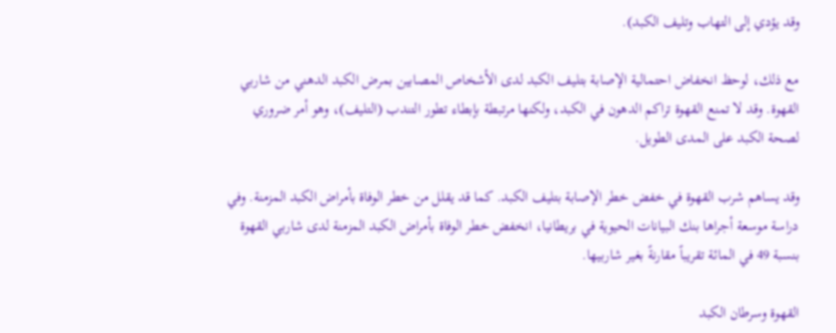وقد يؤدي إلى التهاب وتليف الكبد).

مع ذلك، لوحظ انخفاض احتمالية الإصابة بتليف الكبد لدى الأشخاص المصابين بمرض الكبد الدهني من شاربي القهوة. وقد لا تمنع القهوة تراكم الدهون في الكبد، ولكنها مرتبطة بإبطاء تطور التندب (التليف)، وهو أمر ضروري لصحة الكبد على المدى الطويل.

وقد يساهم شرب القهوة في خفض خطر الإصابة بتليف الكبد. كما قد يقلل من خطر الوفاة بأمراض الكبد المزمنة. وفي دراسة موسعة أجراها بنك البيانات الحيوية في بريطانيا، انخفض خطر الوفاة بأمراض الكبد المزمنة لدى شاربي القهوة بنسبة 49 في المائة تقريباً مقارنةً بغير شاربيها.

القهوة وسرطان الكبد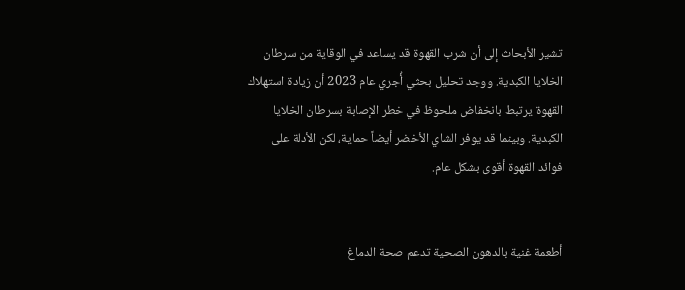تشير الأبحاث إلى أن شرب القهوة قد يساعد في الوقاية من سرطان الخلايا الكبدية. ووجد تحليل بحثي أُجري عام 2023 أن زيادة استهلاك القهوة يرتبط بانخفاض ملحوظ في خطر الإصابة بسرطان الخلايا الكبدية. وبينما قد يوفر الشاي الأخضر أيضاً حماية، لكن الأدلة على فوائد القهوة أقوى بشكل عام.


أطعمة غنية بالدهون الصحية تدعم صحة الدماغ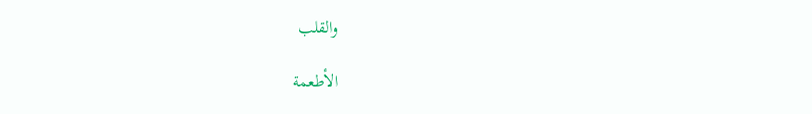والقلب

الأطعمة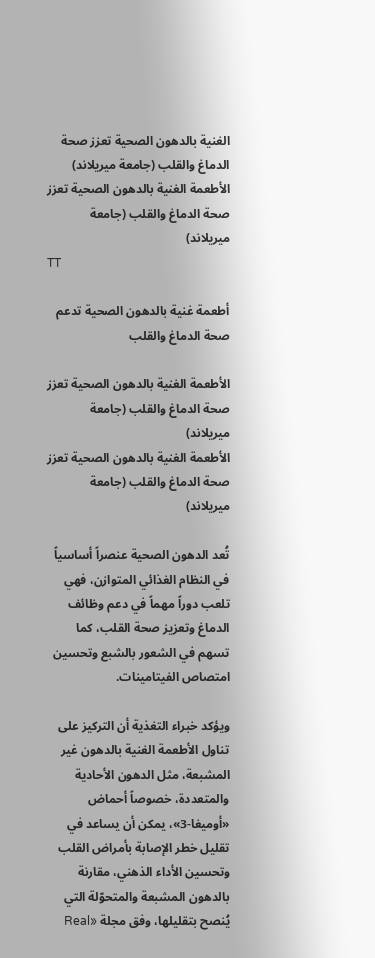الغنية بالدهون الصحية تعزز صحة الدماغ والقلب (جامعة ميريلاند)
الأطعمة الغنية بالدهون الصحية تعزز صحة الدماغ والقلب (جامعة ميريلاند)
TT

أطعمة غنية بالدهون الصحية تدعم صحة الدماغ والقلب

الأطعمة الغنية بالدهون الصحية تعزز صحة الدماغ والقلب (جامعة ميريلاند)
الأطعمة الغنية بالدهون الصحية تعزز صحة الدماغ والقلب (جامعة ميريلاند)

تُعد الدهون الصحية عنصراً أساسياً في النظام الغذائي المتوازن، فهي تلعب دوراً مهماً في دعم وظائف الدماغ وتعزيز صحة القلب، كما تسهم في الشعور بالشبع وتحسين امتصاص الفيتامينات.

ويؤكد خبراء التغذية أن التركيز على تناول الأطعمة الغنية بالدهون غير المشبعة، مثل الدهون الأحادية والمتعددة، خصوصاً أحماض «أوميغا-3»، يمكن أن يساعد في تقليل خطر الإصابة بأمراض القلب وتحسين الأداء الذهني، مقارنة بالدهون المشبعة والمتحوّلة التي يُنصح بتقليلها، وفق مجلة «Real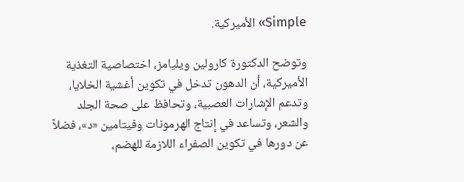Simple» الأميركية.

وتوضح الدكتورة كارولين ويليامز، اختصاصية التغذية الأميركية، أن الدهون تدخل في تكوين أغشية الخلايا، وتدعم الإشارات العصبية، وتحافظ على صحة الجلد والشعر، وتساعد في إنتاج الهرمونات وفيتامين «د»، فضلاً عن دورها في تكوين الصفراء اللازمة للهضم،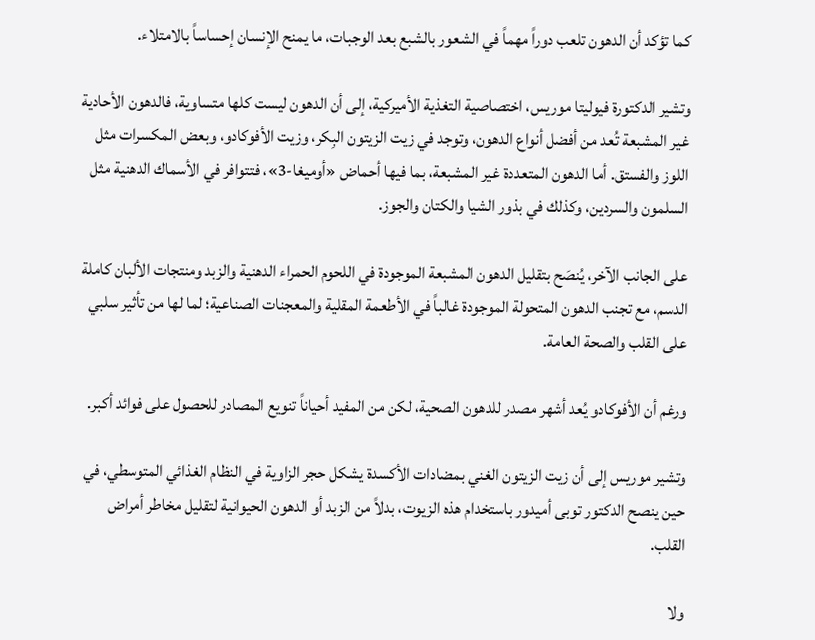كما تؤكد أن الدهون تلعب دوراً مهماً في الشعور بالشبع بعد الوجبات، ما يمنح الإنسان إحساساً بالامتلاء.

وتشير الدكتورة فيوليتا موريس، اختصاصية التغذية الأميركية، إلى أن الدهون ليست كلها متساوية، فالدهون الأحادية غير المشبعة تُعد من أفضل أنواع الدهون، وتوجد في زيت الزيتون البِكر، وزيت الأفوكادو، وبعض المكسرات مثل اللوز والفستق. أما الدهون المتعددة غير المشبعة، بما فيها أحماض «أوميغا-3»، فتتوافر في الأسماك الدهنية مثل السلمون والسردين، وكذلك في بذور الشيا والكتان والجوز.

على الجانب الآخر، يُنصَح بتقليل الدهون المشبعة الموجودة في اللحوم الحمراء الدهنية والزبد ومنتجات الألبان كاملة الدسم، مع تجنب الدهون المتحولة الموجودة غالباً في الأطعمة المقلية والمعجنات الصناعية؛ لما لها من تأثير سلبي على القلب والصحة العامة.

ورغم أن الأفوكادو يُعد أشهر مصدر للدهون الصحية، لكن من المفيد أحياناً تنويع المصادر للحصول على فوائد أكبر.

وتشير موريس إلى أن زيت الزيتون الغني بمضادات الأكسدة يشكل حجر الزاوية في النظام الغذائي المتوسطي، في حين ينصح الدكتور توبى أميدور باستخدام هذه الزيوت، بدلاً من الزبد أو الدهون الحيوانية لتقليل مخاطر أمراض القلب.

ولا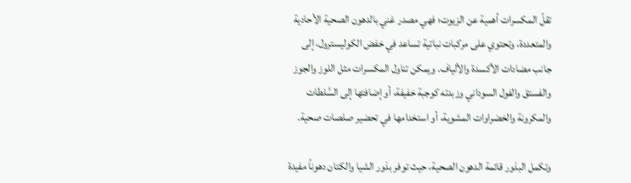تقلّ المكسرات أهمية عن الزيوت؛ فهي مصدر غني بالدهون الصحية الأحادية والمتعددة، وتحتوي على مركبات نباتية تساعد في خفض الكوليسترول، إلى جانب مضادات الأكسدة والألياف. ويمكن تناول المكسرات مثل اللوز والجوز والفستق والفول السوداني وزبدته كوجبة خفيفة، أو إضافتها إلى السَّلطات والمكرونة والخضراوات المشوية، أو استخدامها في تحضير صلصات صحية.

وتكمل البذور قائمة الدهون الصحية، حيث توفر بذور الشيا والكتان دهوناً مفيدة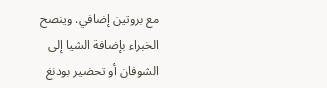مع بروتين إضافي. وينصح الخبراء بإضافة الشيا إلى الشوفان أو تحضير بودنغ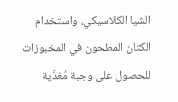الشيا الكلاسيكي، واستخدام الكتان المطحون في المخبوزات للحصول على وجبة مُغذّية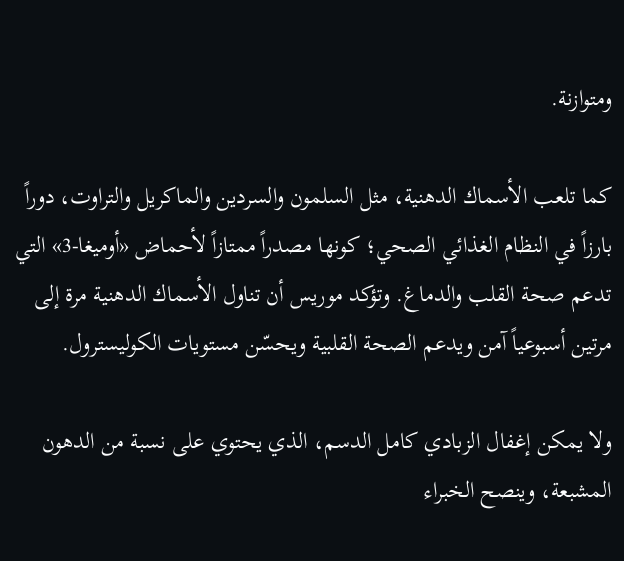ومتوازنة.

كما تلعب الأسماك الدهنية، مثل السلمون والسردين والماكريل والتراوت، دوراً بارزاً في النظام الغذائي الصحي؛ كونها مصدراً ممتازاً لأحماض «أوميغا-3» التي تدعم صحة القلب والدماغ. وتؤكد موريس أن تناول الأسماك الدهنية مرة إلى مرتين أسبوعياً آمن ويدعم الصحة القلبية ويحسّن مستويات الكوليسترول.

ولا يمكن إغفال الزبادي كامل الدسم، الذي يحتوي على نسبة من الدهون المشبعة، وينصح الخبراء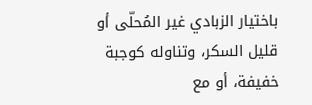باختيار الزبادي غير المُحلّى أو قليل السكر، وتناوله كوجبة خفيفة، أو مع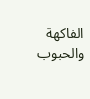الفاكهة والحبوب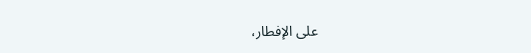على الإفطار،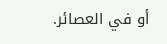أو في العصائر.